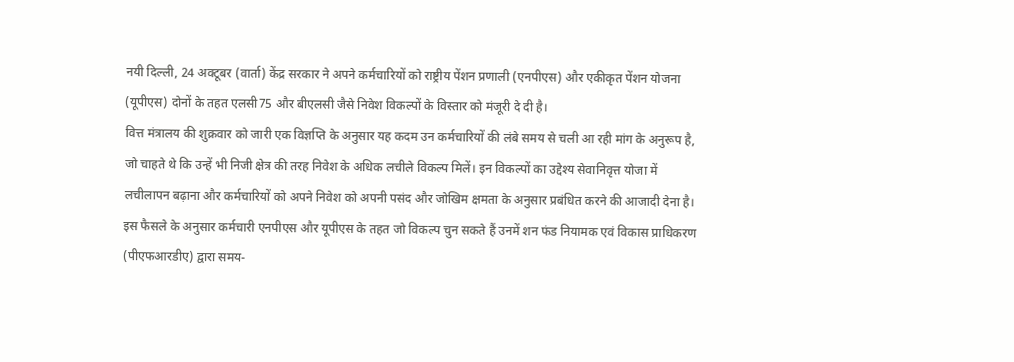नयी दिल्ली, 24 अक्टूबर (वार्ता) केंद्र सरकार ने अपने कर्मचारियों को राष्ट्रीय पेंशन प्रणाली (एनपीएस) और एकीकृत पेंशन योजना (यूपीएस) दोनों के तहत एलसी75 और बीएलसी जैसे निवेश विकल्पों के विस्तार को मंजूरी दे दी है।
वित्त मंत्रालय की शुक्रवार को जारी एक विज्ञप्ति के अनुसार यह कदम उन कर्मचारियों की लंबे समय से चली आ रही मांग के अनुरूप है, जो चाहते थे कि उन्हें भी निजी क्षेत्र की तरह निवेश के अधिक लचीले विकल्प मिलें। इन विकल्पों का उद्देश्य सेवानिवृत्त योजा में लचीलापन बढ़ाना और कर्मचारियों को अपने निवेश को अपनी पसंद और जोखिम क्षमता के अनुसार प्रबंधित करने की आजादी देना है।
इस फैसले के अनुसार कर्मचारी एनपीएस और यूपीएस के तहत जो विकल्प चुन सकते हैं उनमें शन फंड नियामक एवं विकास प्राधिकरण (पीएफआरडीए) द्वारा समय-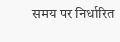समय पर निर्धारित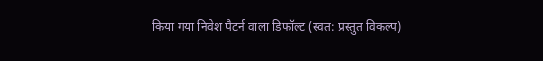किया गया निवेश पैटर्न वाला डिफॉल्ट (स्वत: प्रस्तुत विकल्प)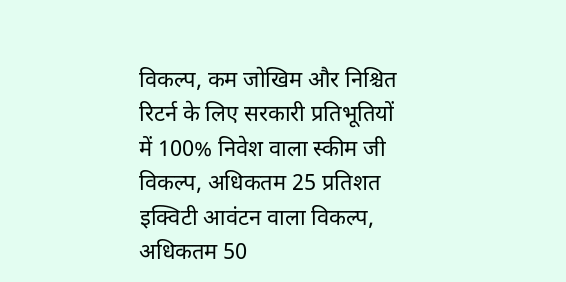विकल्प, कम जोखिम और निश्चित रिटर्न के लिए सरकारी प्रतिभूतियों में 100% निवेश वाला स्कीम जी विकल्प, अधिकतम 25 प्रतिशत इक्विटी आवंटन वाला विकल्प, अधिकतम 50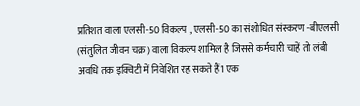प्रतिशत वाला एलसी-50 विकल्प , एलसी-50 का संशोधित संस्करण -बीएलसी (संतुलित जीवन चक्र) वाला विकल्प शामिल है जिससे कर्मचारी चाहें तो लंबी अवधि तक इक्विटी में निवेशित रह सकते हैं1 एक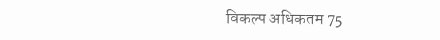विकल्प अधिकतम 75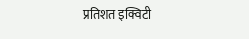प्रतिशत इक्विटी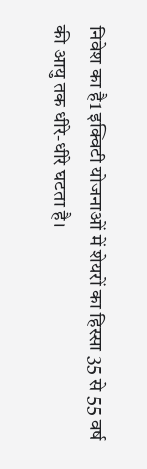निवेश का है1 इक्विटी योजनाओं में शेयरों का हिस्सा 35 से 55 वर्ष की आयु तक धीरे-धीरे घटता है।